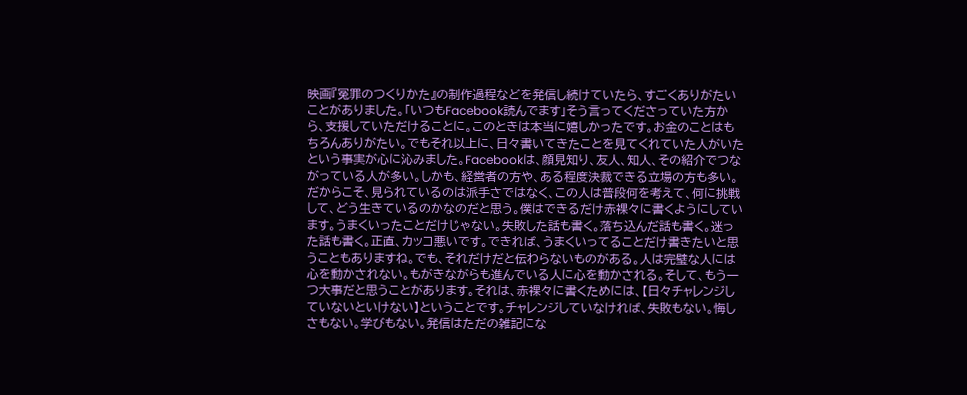映画『冤罪のつくりかた』の制作過程などを発信し続けていたら、すごくありがたいことがありました。「いつもFacebook読んでます」そう言ってくださっていた方から、支援していただけることに。このときは本当に嬉しかったです。お金のことはもちろんありがたい。でもそれ以上に、日々書いてきたことを見てくれていた人がいたという事実が心に沁みました。Facebookは、顔見知り、友人、知人、その紹介でつながっている人が多い。しかも、経営者の方や、ある程度決裁できる立場の方も多い。だからこそ、見られているのは派手さではなく、この人は普段何を考えて、何に挑戦して、どう生きているのかなのだと思う。僕はできるだけ赤裸々に書くようにしています。うまくいったことだけじゃない。失敗した話も書く。落ち込んだ話も書く。迷った話も書く。正直、カッコ悪いです。できれば、うまくいってることだけ書きたいと思うこともありますね。でも、それだけだと伝わらないものがある。人は完璧な人には心を動かされない。もがきながらも進んでいる人に心を動かされる。そして、もう一つ大事だと思うことがあります。それは、赤裸々に書くためには、【日々チャレンジしていないといけない】ということです。チャレンジしていなければ、失敗もない。悔しさもない。学びもない。発信はただの雑記にな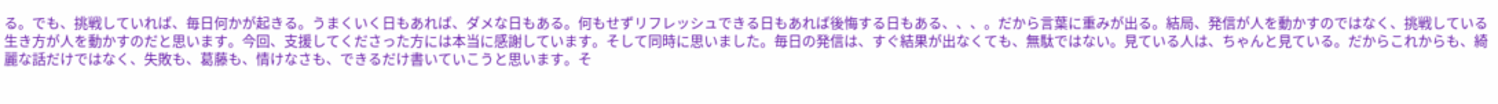る。でも、挑戦していれば、毎日何かが起きる。うまくいく日もあれば、ダメな日もある。何もせずリフレッシュできる日もあれば後悔する日もある、、、。だから言葉に重みが出る。結局、発信が人を動かすのではなく、挑戦している生き方が人を動かすのだと思います。今回、支援してくださった方には本当に感謝しています。そして同時に思いました。毎日の発信は、すぐ結果が出なくても、無駄ではない。見ている人は、ちゃんと見ている。だからこれからも、綺麗な話だけではなく、失敗も、葛藤も、情けなさも、できるだけ書いていこうと思います。そ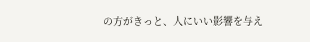の方がきっと、人にいい影響を与え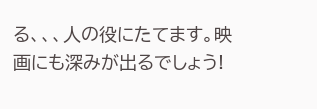る、、、人の役にたてます。映画にも深みが出るでしょう!